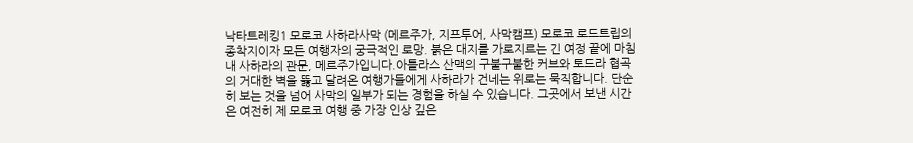낙타트레킹1 모로코 사하라사막 (메르주가, 지프투어, 사막캠프) 모로코 로드트립의 종착지이자 모든 여행자의 궁극적인 로망. 붉은 대지를 가로지르는 긴 여정 끝에 마침내 사하라의 관문, 메르주가입니다.아틀라스 산맥의 구불구불한 커브와 토드라 협곡의 거대한 벽을 뚫고 달려온 여행가들에게 사하라가 건네는 위로는 묵직합니다. 단순히 보는 것을 넘어 사막의 일부가 되는 경험을 하실 수 있습니다. 그곳에서 보낸 시간은 여전히 제 모로코 여행 중 가장 인상 깊은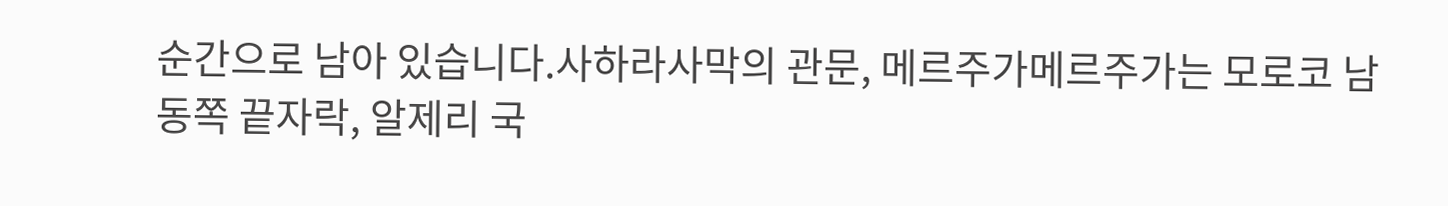순간으로 남아 있습니다.사하라사막의 관문, 메르주가메르주가는 모로코 남동쪽 끝자락, 알제리 국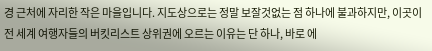경 근처에 자리한 작은 마을입니다. 지도상으로는 정말 보잘것없는 점 하나에 불과하지만, 이곳이 전 세계 여행자들의 버킷리스트 상위권에 오르는 이유는 단 하나, 바로 에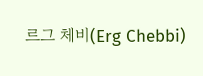르그 체비(Erg Chebbi)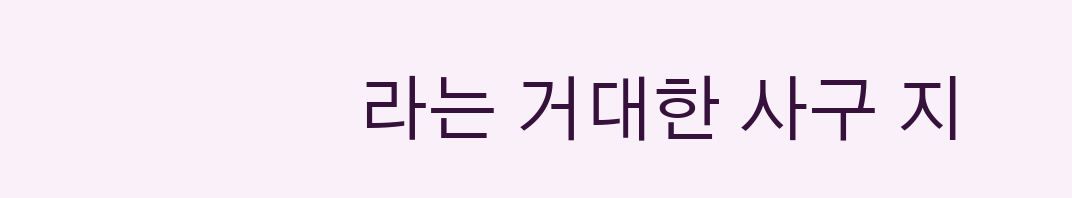라는 거대한 사구 지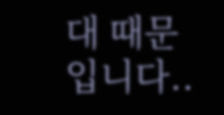대 때문입니다..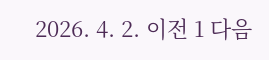2026. 4. 2. 이전 1 다음